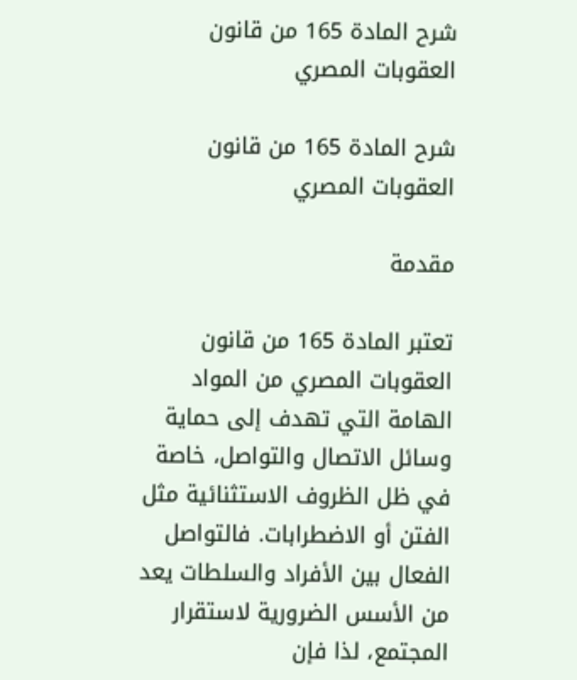شرح المادة 165 من قانون العقوبات المصري

شرح المادة 165 من قانون العقوبات المصري

مقدمة

تعتبر المادة 165 من قانون العقوبات المصري من المواد الهامة التي تهدف إلى حماية وسائل الاتصال والتواصل، خاصة في ظل الظروف الاستثنائية مثل الفتن أو الاضطرابات. فالتواصل الفعال بين الأفراد والسلطات يعد من الأسس الضرورية لاستقرار المجتمع، لذا فإن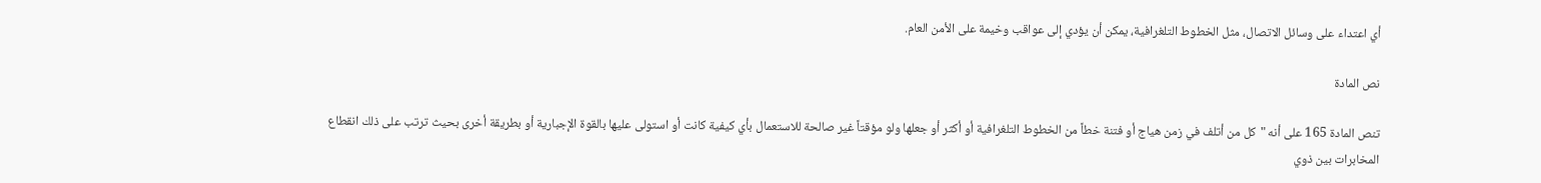أي اعتداء على وسائل الاتصال، مثل الخطوط التلغرافية، يمكن أن يؤدي إلى عواقب وخيمة على الأمن العام.

نص المادة

تنص المادة 165 على أنه "كل من أتلف في زمن هياج أو فتنة خطاً من الخطوط التلغرافية أو أكثر أو جعلها ولو مؤقتاً غير صالحة للاستعمال بأي كيفية كانت أو استولى عليها بالقوة الإجبارية أو بطريقة أخرى بحيث ترتب على ذلك انقطاع المخابرات بين ذوي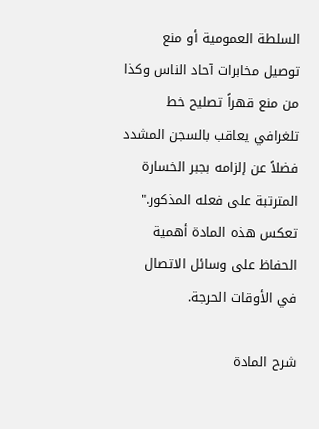السلطة العمومية أو منع توصيل مخابرات آحاد الناس وكذا من منع قهراً تصليح خط تلغرافي يعاقب بالسجن المشدد فضلاً عن إلزامه بجبر الخسارة المترتبة على فعله المذكور." تعكس هذه المادة أهمية الحفاظ على وسائل الاتصال في الأوقات الحرجة.

شرح المادة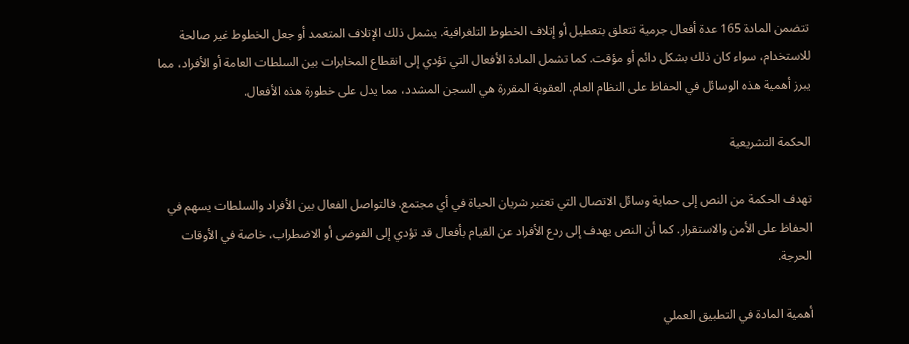تتضمن المادة 165 عدة أفعال جرمية تتعلق بتعطيل أو إتلاف الخطوط التلغرافية. يشمل ذلك الإتلاف المتعمد أو جعل الخطوط غير صالحة للاستخدام، سواء كان ذلك بشكل دائم أو مؤقت. كما تشمل المادة الأفعال التي تؤدي إلى انقطاع المخابرات بين السلطات العامة أو الأفراد، مما يبرز أهمية هذه الوسائل في الحفاظ على النظام العام. العقوبة المقررة هي السجن المشدد، مما يدل على خطورة هذه الأفعال.

الحكمة التشريعية

تهدف الحكمة من النص إلى حماية وسائل الاتصال التي تعتبر شريان الحياة في أي مجتمع. فالتواصل الفعال بين الأفراد والسلطات يسهم في الحفاظ على الأمن والاستقرار. كما أن النص يهدف إلى ردع الأفراد عن القيام بأفعال قد تؤدي إلى الفوضى أو الاضطراب، خاصة في الأوقات الحرجة.

أهمية المادة في التطبيق العملي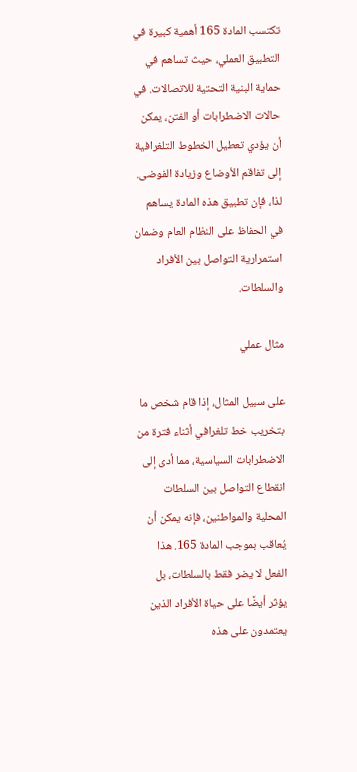تكتسب المادة 165 أهمية كبيرة في التطبيق العملي، حيث تساهم في حماية البنية التحتية للاتصالات. في حالات الاضطرابات أو الفتن، يمكن أن يؤدي تعطيل الخطوط التلغرافية إلى تفاقم الأوضاع وزيادة الفوضى. لذا، فإن تطبيق هذه المادة يساهم في الحفاظ على النظام العام وضمان استمرارية التواصل بين الأفراد والسلطات.

مثال عملي

على سبيل المثال، إذا قام شخص ما بتخريب خط تلغرافي أثناء فترة من الاضطرابات السياسية، مما أدى إلى انقطاع التواصل بين السلطات المحلية والمواطنين، فإنه يمكن أن يُعاقب بموجب المادة 165. هذا الفعل لا يضر فقط بالسلطات، بل يؤثر أيضًا على حياة الأفراد الذين يعتمدون على هذه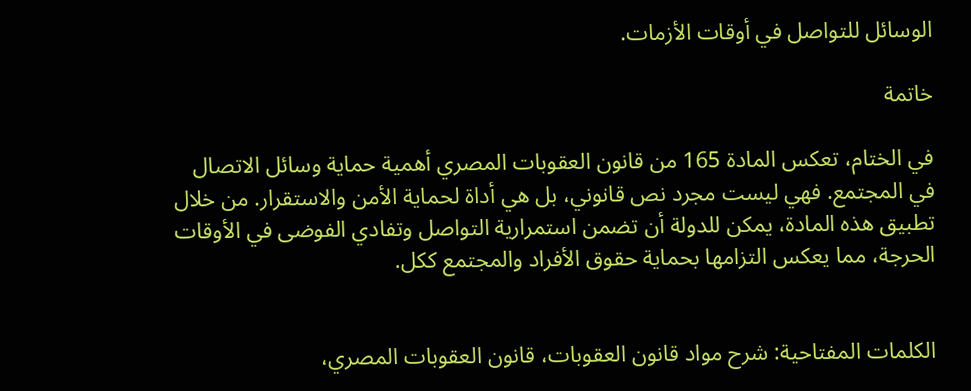الوسائل للتواصل في أوقات الأزمات.

خاتمة

في الختام، تعكس المادة 165 من قانون العقوبات المصري أهمية حماية وسائل الاتصال في المجتمع. فهي ليست مجرد نص قانوني، بل هي أداة لحماية الأمن والاستقرار. من خلال تطبيق هذه المادة، يمكن للدولة أن تضمن استمرارية التواصل وتفادي الفوضى في الأوقات الحرجة، مما يعكس التزامها بحماية حقوق الأفراد والمجتمع ككل.


الكلمات المفتاحية: شرح مواد قانون العقوبات، قانون العقوبات المصري،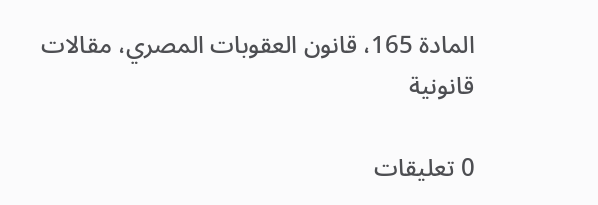المادة 165، قانون العقوبات المصري، مقالات قانونية

0 تعليقات